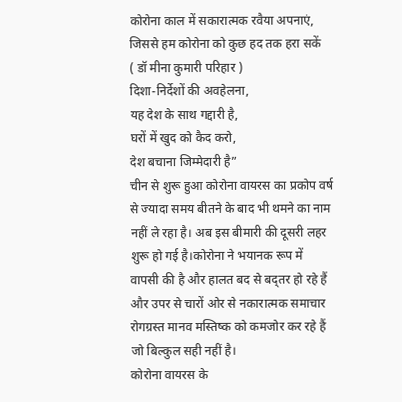कोरोना काल में सकारात्मक रवैया अपनाएं, जिससे हम कोरोना को कुछ हद तक हरा सकें
( डॉ मीना कुमारी परिहार )
दिशा-निर्देशों की अवहेलना,
यह देश के साथ गद्दारी है,
घरों में खुद को कैद करो,
देश बचाना जिम्मेदारी है”
चीन से शुरू हुआ कोरोना वायरस का प्रकोप वर्ष से ज्यादा समय बीतने के बाद भी थमने का नाम नहीं ले रहा है। अब इस बीमारी की दूसरी लहर शुरू हो गई है।कोरोना ने भयानक रूप में वापसी की है और हालत बद से बद्तर हो रहे हैं और उपर से चारों ओर से नकारात्मक समाचार रोगग्रस्त मानव मस्तिष्क को कमजोर कर रहे हैं जो बिल्कुल सही नहीं है।
कोरोना वायरस के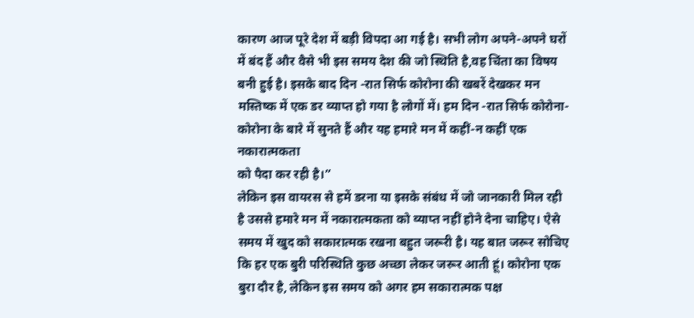कारण आज पूरे देश में बड़ी विपदा आ गई है। सभी लोग अपने-अपने घरों में बंद हैं और वैसे भी इस समय देश की जो स्थिति है,वह चिंता का विषय बनी हुई है। इसके बाद दिन -रात सिर्फ कोरोना की खबरें देखकर मन मस्तिष्क में एक डर व्याप्त हो गया है लोगों में। हम दिन -रात सिर्फ कोरोना-कोरोना के बारे में सुनते हैं और यह हमारे मन में कहीं-न कहीं एक नकारात्मकता
को पैदा कर रही है।”
लेकिन इस वायरस से हमें डरना या इसके संबंध में जो जानकारी मिल रही है उससे हमारे मन में नकारात्मकता को व्याप्त नहीं होने देना चाहिए। ऐसे समय में खुद को सकारात्मक रखना बहुत जरूरी है। यह बात जरूर सोचिए कि हर एक बुरी परिस्थिति कुछ अच्छा लेकर जरूर आती हूं। कोरोना एक बुरा दौर है, लेकिन इस समय को अगर हम सकारात्मक पक्ष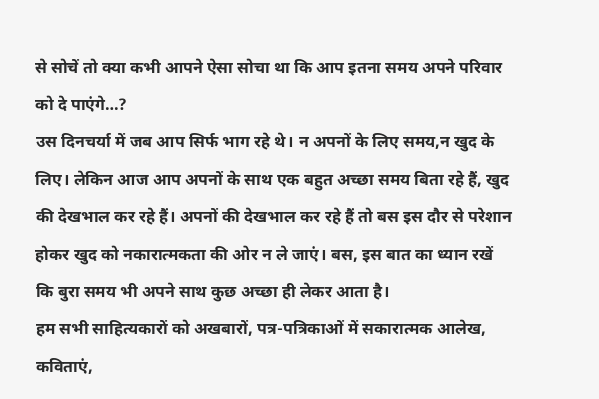से सोचें तो क्या कभी आपने ऐसा सोचा था कि आप इतना समय अपने परिवार को दे पाएंगे…?
उस दिनचर्या में जब आप सिर्फ भाग रहे थे। न अपनों के लिए समय,न खुद के लिए। लेकिन आज आप अपनों के साथ एक बहुत अच्छा समय बिता रहे हैं, खुद की देखभाल कर रहे हैं। अपनों की देखभाल कर रहे हैं तो बस इस दौर से परेशान होकर खुद को नकारात्मकता की ओर न ले जाएं। बस, इस बात का ध्यान रखें कि बुरा समय भी अपने साथ कुछ अच्छा ही लेकर आता है।
हम सभी साहित्यकारों को अखबारों, पत्र-पत्रिकाओं में सकारात्मक आलेख, कविताएं,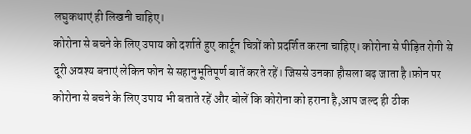लघुकथाएं ही लिखनी चाहिए।
कोरोना से बचने के लिए उपाय को दर्शाते हुए कार्टून चित्रों को प्रदर्शित करना चाहिए। कोरोना से पीड़ित रोगी से दूरी अवश्य बनाएं लेकिन फोन से सहानुभूतिपूर्ण बातें करते रहें। जिससे उनका हौसला बढ़ जाता है।फ़ोन पर कोरोना से बचने के लिए उपाय भी बताते रहें और बोलें कि कोरोना को हराना है,आप जल्द ही ठीक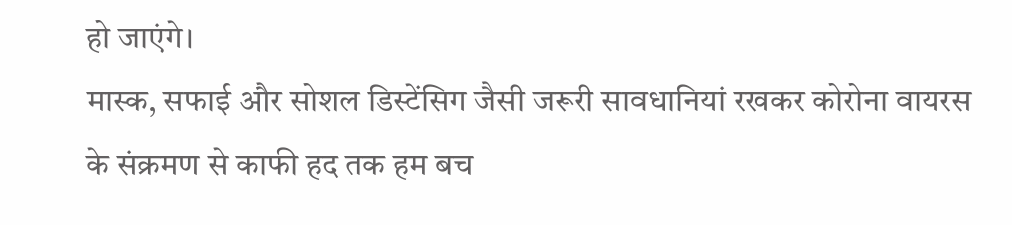हो जाएंगे।
मास्क, सफाई और सोशल डिस्टेंसिग जैसी जरूरी सावधानियां रखकर कोरोना वायरस के संक्रमण से काफी हद तक हम बच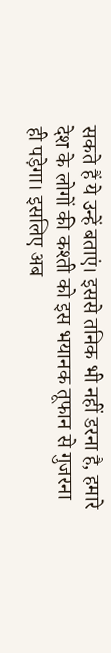सकते हैं ये उन्हें बताएं। इससे तनिक भी नहीं डरना है, हमारे देश के लोगों की कश्ती को इस भयानक तूफान से गुजरना ही पड़ेगा। इसलिए अब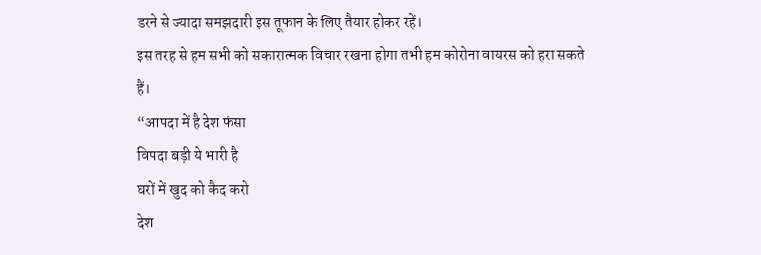डरने से ज्यादा समझदारी इस तूफान के लिए तैयार होकर रहें।
इस तरह से हम सभी को सकारात्मक विचार रखना होगा तभी हम कोरोना वायरस को हरा सकते हैं।
“आपदा में है देश फंसा
विपदा बड़ी ये भारी है
घरों में खुद को कैद करो
देश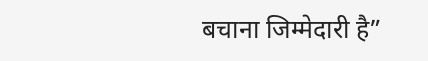बचाना जिम्मेदारी है”